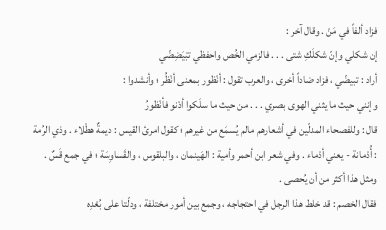فزاد ألفاً في مَنْ . وقال آخر :
إن شكلي وإنّ شكلَكِ شتى . . . فالزمي الخُص واحفظي تبْيَضِضّي
أراد : تبيضّي ، فزاد ضاداً أخرى ، والعرب تقول : أنْظور بمعنى أنْظُر ؛ وأنشدوا :
وإنني حيث ما يثني الهوى بصري . . . من حيث ما سلَكوا أدْنو فأنْظورُ
قال : وللفصحاء المدلّين في أشعارهم مالم يُسمَع من غيرهم ؛ كقول امرئ القيس : ديمةٌ هطْلاء . وذي الرُمة : أُدْمانة - يعني أدْماء . وفي شعر ابن أحمر وأمية : الهَينمان ، والبلقوس ، والقَساوِسَة ؛ في جمع قَسٌ . ومثل هذا أكثر من أن يُحصى .
فقال الخصم : قد خلط هذا الرجل في احتجاجه ، وجمع بين أمور مختلفة ، ودلّتا على بُعْدِه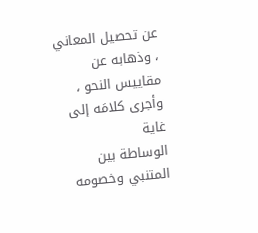عن تحصيل المعاني ، وذهابه عن مقاييس النحو ، وأجرى كلامَه إلى غاية
الوساطة بين المتنبي وخصومه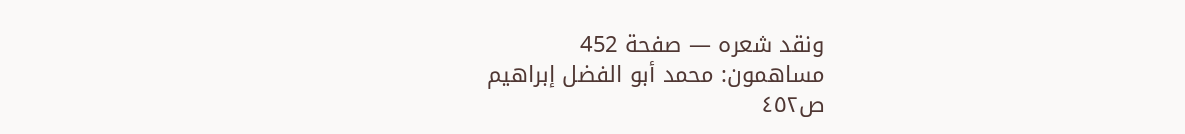ونقد شعره — صفحة 452
مساهمون: محمد أبو الفضل إبراهيم
ص٤٥٢